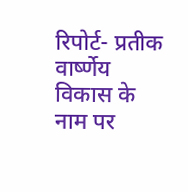रिपोर्ट- प्रतीक वार्ष्णेय
विकास के नाम पर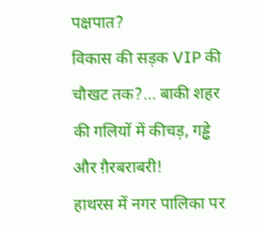पक्षपात?
विकास की सड़क VIP की चौखट तक?… बाकी शहर की गलियों में कीचड़, गड्ढे और ग़ैरबराबरी!
हाथरस में नगर पालिका पर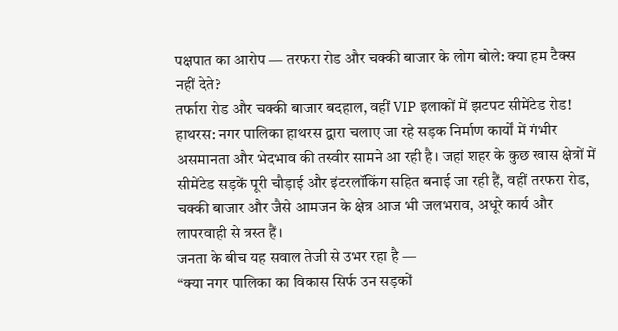पक्षपात का आरोप — तरफरा रोड और चक्की बाजार के लोग बोले: क्या हम टैक्स नहीं देते?
तर्फारा रोड और चक्की बाजार बदहाल, वहीं VIP इलाकों में झटपट सीमेंटेड रोड!
हाथरस: नगर पालिका हाथरस द्वारा चलाए जा रहे सड़क निर्माण कार्यों में गंभीर असमानता और भेदभाव की तस्वीर सामने आ रही है। जहां शहर के कुछ खास क्षेत्रों में सीमेंटेड सड़कें पूरी चौड़ाई और इंटरलॉकिंग सहित बनाई जा रही हैं, वहीं तरफरा रोड, चक्की बाजार और जैसे आमजन के क्षेत्र आज भी जलभराव, अधूरे कार्य और लापरवाही से त्रस्त हैं।
जनता के बीच यह सवाल तेजी से उभर रहा है —
“क्या नगर पालिका का विकास सिर्फ उन सड़कों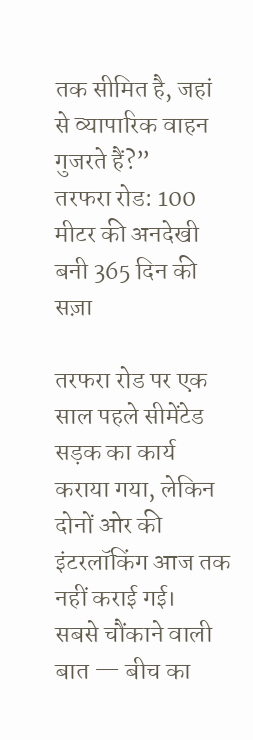तक सीमित है, जहां से व्यापारिक वाहन गुजरते हैं?”
तरफरा रोड: 100 मीटर की अनदेखी बनी 365 दिन की सज़ा

तरफरा रोड पर एक साल पहले सीमेंटेड सड़क का कार्य कराया गया, लेकिन दोनों ओर की इंटरलॉकिंग आज तक नहीं कराई गई।
सबसे चौंकाने वाली बात — बीच का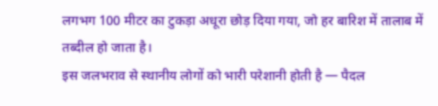लगभग 100 मीटर का टुकड़ा अधूरा छोड़ दिया गया, जो हर बारिश में तालाब में तब्दील हो जाता है।
इस जलभराव से स्थानीय लोगों को भारी परेशानी होती है — पैदल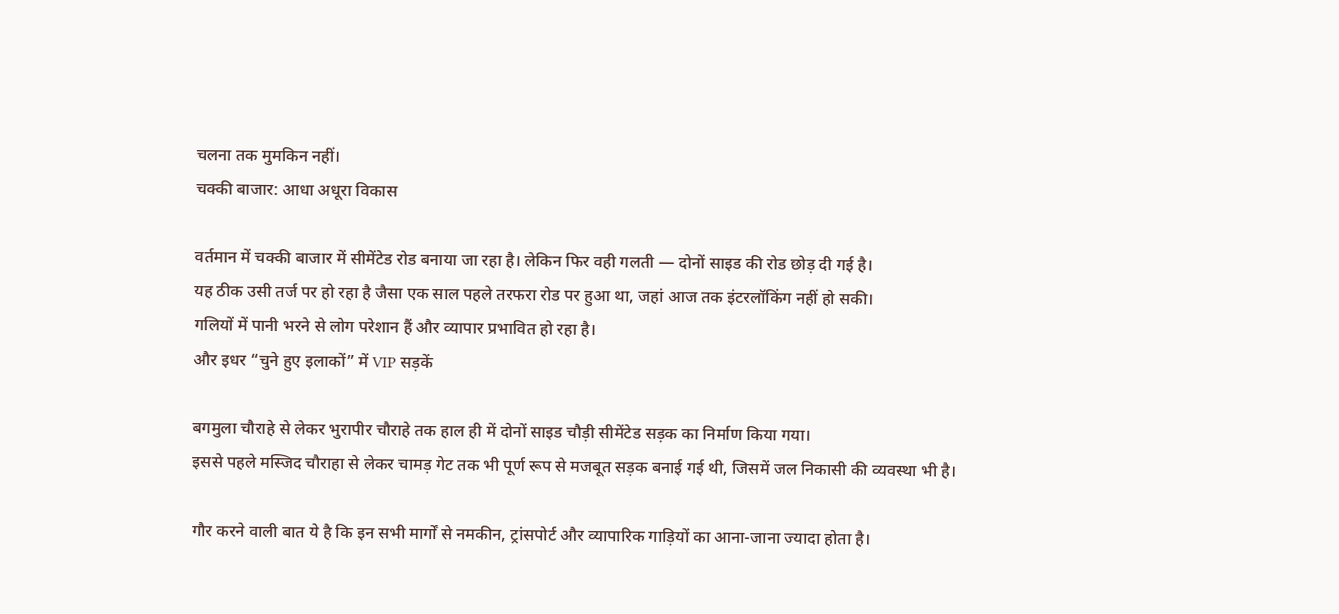चलना तक मुमकिन नहीं।
चक्की बाजार: आधा अधूरा विकास

वर्तमान में चक्की बाजार में सीमेंटेड रोड बनाया जा रहा है। लेकिन फिर वही गलती — दोनों साइड की रोड छोड़ दी गई है।
यह ठीक उसी तर्ज पर हो रहा है जैसा एक साल पहले तरफरा रोड पर हुआ था, जहां आज तक इंटरलॉकिंग नहीं हो सकी।
गलियों में पानी भरने से लोग परेशान हैं और व्यापार प्रभावित हो रहा है।
और इधर “चुने हुए इलाकों” में VIP सड़कें

बगमुला चौराहे से लेकर भुरापीर चौराहे तक हाल ही में दोनों साइड चौड़ी सीमेंटेड सड़क का निर्माण किया गया।
इससे पहले मस्जिद चौराहा से लेकर चामड़ गेट तक भी पूर्ण रूप से मजबूत सड़क बनाई गई थी, जिसमें जल निकासी की व्यवस्था भी है।

गौर करने वाली बात ये है कि इन सभी मार्गों से नमकीन, ट्रांसपोर्ट और व्यापारिक गाड़ियों का आना-जाना ज्यादा होता है।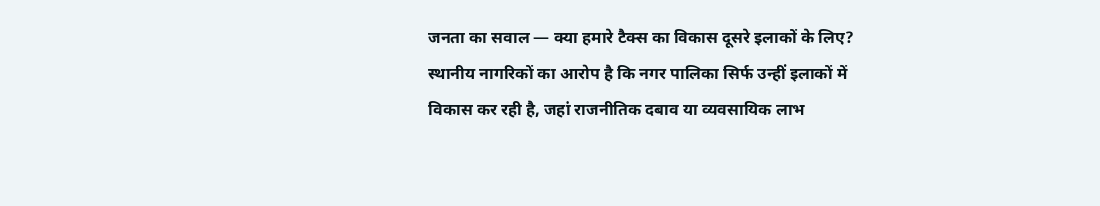जनता का सवाल — क्या हमारे टैक्स का विकास दूसरे इलाकों के लिए?
स्थानीय नागरिकों का आरोप है कि नगर पालिका सिर्फ उन्हीं इलाकों में विकास कर रही है, जहां राजनीतिक दबाव या व्यवसायिक लाभ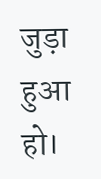जुड़ा हुआ हो।